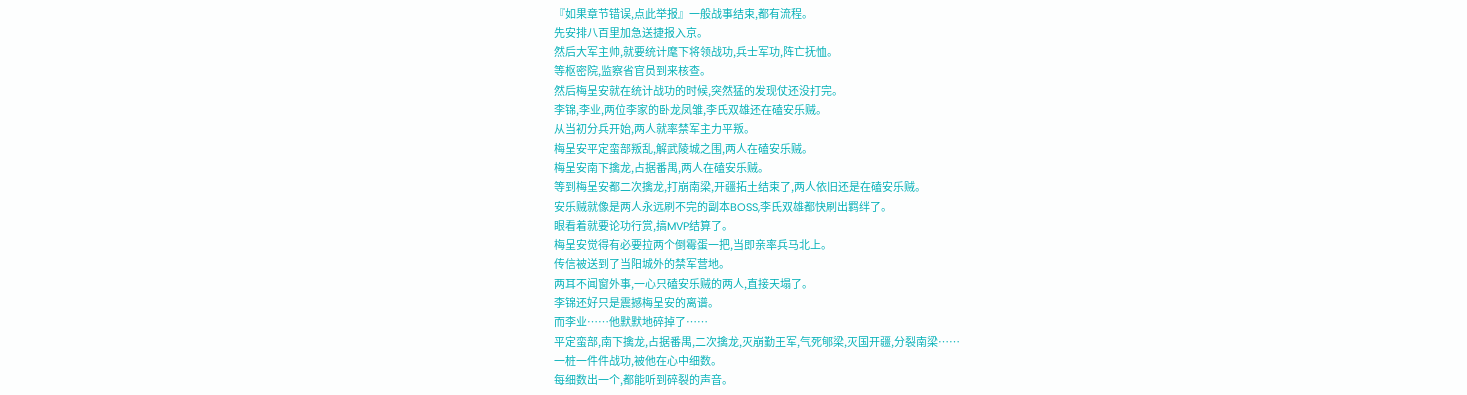『如果章节错误,点此举报』一般战事结束,都有流程。
先安排八百里加急送捷报入京。
然后大军主帅,就要统计麾下将领战功,兵士军功,阵亡抚恤。
等枢密院,监察省官员到来核查。
然后梅呈安就在统计战功的时候,突然猛的发现仗还没打完。
李锦,李业,两位李家的卧龙凤雏,李氏双雄还在磕安乐贼。
从当初分兵开始,两人就率禁军主力平叛。
梅呈安平定蛮部叛乱,解武陵城之围,两人在磕安乐贼。
梅呈安南下擒龙,占据番禺,两人在磕安乐贼。
等到梅呈安都二次擒龙,打崩南梁,开疆拓土结束了,两人依旧还是在磕安乐贼。
安乐贼就像是两人永远刷不完的副本BOSS,李氏双雄都快刷出羁绊了。
眼看着就要论功行赏,搞MVP结算了。
梅呈安觉得有必要拉两个倒霉蛋一把,当即亲率兵马北上。
传信被送到了当阳城外的禁军营地。
两耳不闻窗外事,一心只磕安乐贼的两人,直接天塌了。
李锦还好只是震撼梅呈安的离谱。
而李业……他默默地碎掉了……
平定蛮部,南下擒龙,占据番禺,二次擒龙,灭崩勤王军,气死郇梁,灭国开疆,分裂南梁……
一桩一件件战功,被他在心中细数。
每细数出一个,都能听到碎裂的声音。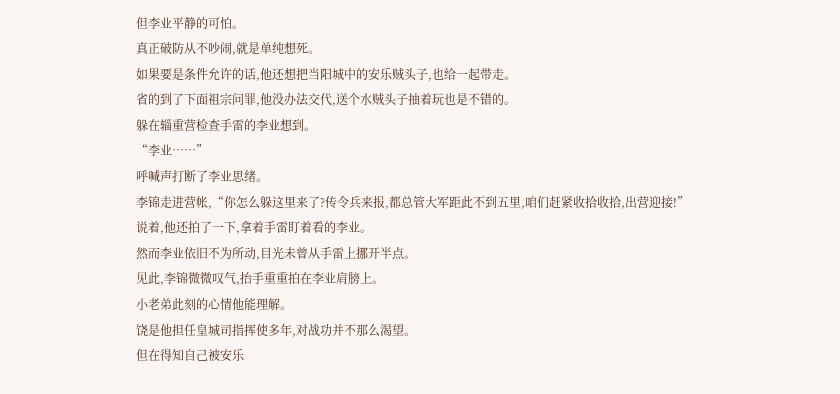但李业平静的可怕。
真正破防从不吵闹,就是单纯想死。
如果要是条件允许的话,他还想把当阳城中的安乐贼头子,也给一起带走。
省的到了下面祖宗问罪,他没办法交代,送个水贼头子抽着玩也是不错的。
躲在辎重营检查手雷的李业想到。
“李业……”
呼喊声打断了李业思绪。
李锦走进营帐,“你怎么躲这里来了?传令兵来报,都总管大军距此不到五里,咱们赶紧收拾收拾,出营迎接!”
说着,他还拍了一下,拿着手雷盯着看的李业。
然而李业依旧不为所动,目光未曾从手雷上挪开半点。
见此,李锦微微叹气,抬手重重拍在李业肩膀上。
小老弟此刻的心情他能理解。
饶是他担任皇城司指挥使多年,对战功并不那么渴望。
但在得知自己被安乐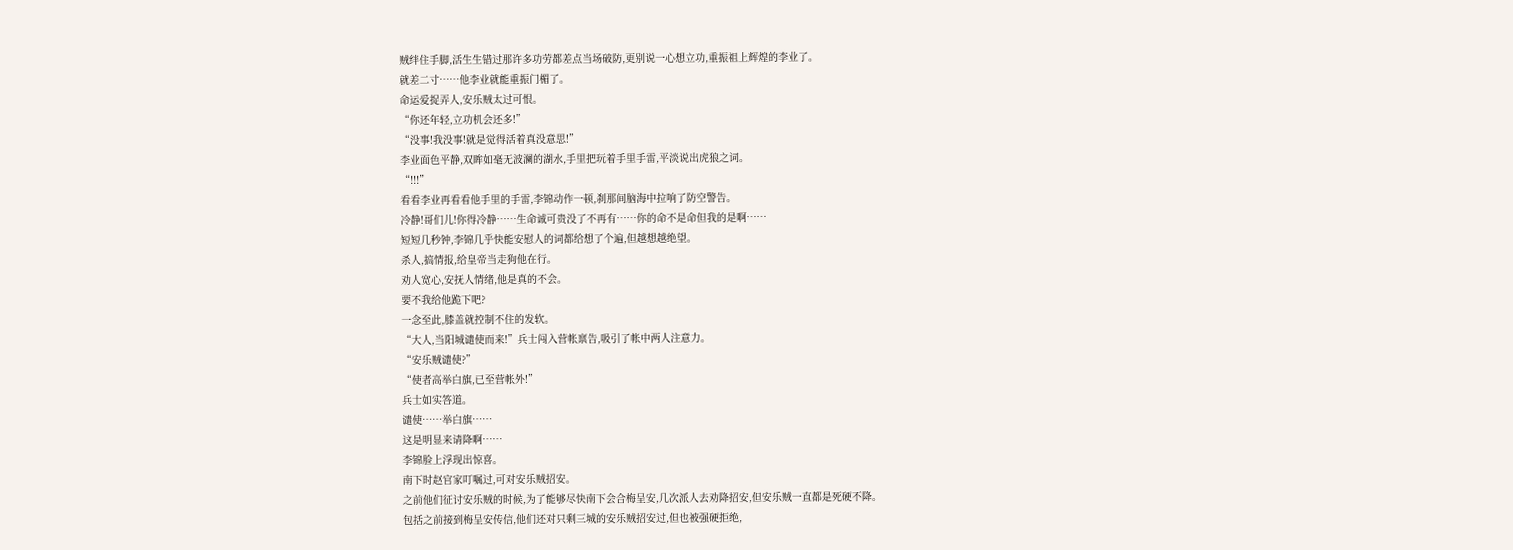贼绊住手脚,活生生错过那许多功劳都差点当场破防,更别说一心想立功,重振祖上辉煌的李业了。
就差二寸……他李业就能重振门楣了。
命运爱捉弄人,安乐贼太过可恨。
“你还年轻,立功机会还多!”
“没事!我没事!就是觉得活着真没意思!”
李业面色平静,双眸如毫无波澜的湖水,手里把玩着手里手雷,平淡说出虎狼之词。
“!!!”
看看李业再看看他手里的手雷,李锦动作一顿,刹那间脑海中拉响了防空警告。
冷静!哥们儿!你得冷静……生命诚可贵没了不再有……你的命不是命但我的是啊……
短短几秒钟,李锦几乎快能安慰人的词都给想了个遍,但越想越绝望。
杀人,搞情报,给皇帝当走狗他在行。
劝人宽心,安抚人情绪,他是真的不会。
要不我给他跪下吧?
一念至此,膝盖就控制不住的发软。
“大人,当阳城谴使而来!”兵士闯入营帐禀告,吸引了帐中两人注意力。
“安乐贼谴使?”
“使者高举白旗,已至营帐外!”
兵士如实答道。
谴使……举白旗……
这是明显来请降啊……
李锦脸上浮现出惊喜。
南下时赵官家叮嘱过,可对安乐贼招安。
之前他们征讨安乐贼的时候,为了能够尽快南下会合梅呈安,几次派人去劝降招安,但安乐贼一直都是死硬不降。
包括之前接到梅呈安传信,他们还对只剩三城的安乐贼招安过,但也被强硬拒绝,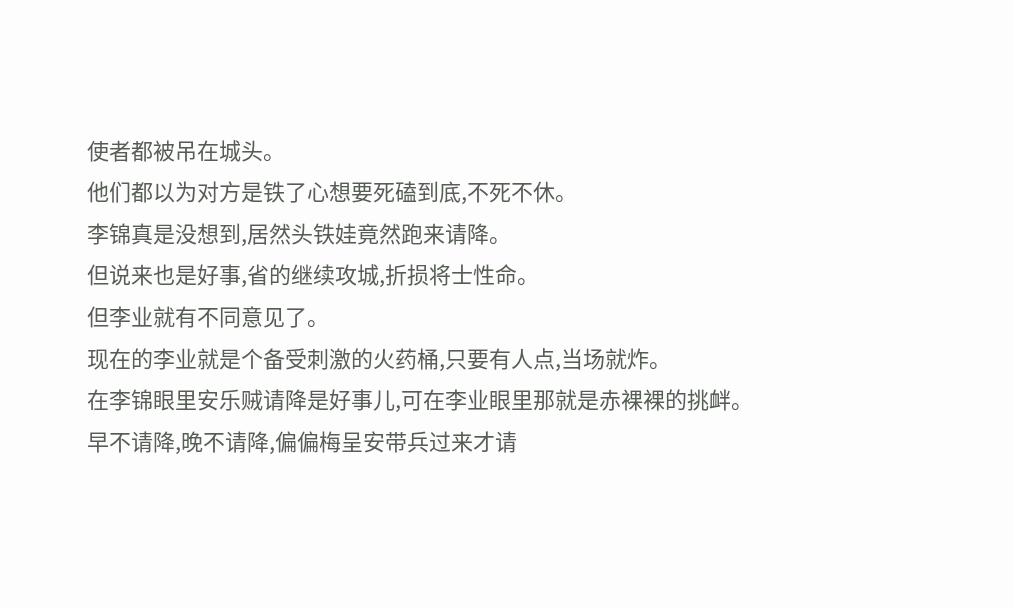使者都被吊在城头。
他们都以为对方是铁了心想要死磕到底,不死不休。
李锦真是没想到,居然头铁娃竟然跑来请降。
但说来也是好事,省的继续攻城,折损将士性命。
但李业就有不同意见了。
现在的李业就是个备受刺激的火药桶,只要有人点,当场就炸。
在李锦眼里安乐贼请降是好事儿,可在李业眼里那就是赤裸裸的挑衅。
早不请降,晚不请降,偏偏梅呈安带兵过来才请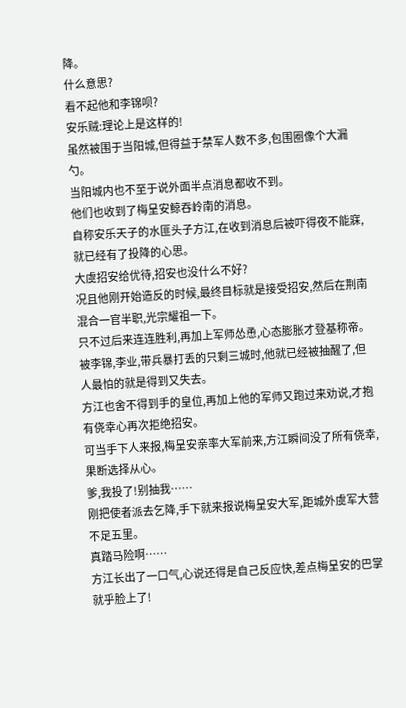降。
什么意思?
看不起他和李锦呗?
安乐贼:理论上是这样的!
虽然被围于当阳城,但得益于禁军人数不多,包围圈像个大漏勺。
当阳城内也不至于说外面半点消息都收不到。
他们也收到了梅呈安鲸吞岭南的消息。
自称安乐天子的水匪头子方江,在收到消息后被吓得夜不能寐,就已经有了投降的心思。
大虞招安给优待,招安也没什么不好?
况且他刚开始造反的时候,最终目标就是接受招安,然后在荆南混合一官半职,光宗耀祖一下。
只不过后来连连胜利,再加上军师怂恿,心态膨胀才登基称帝。
被李锦,李业,带兵暴打丢的只剩三城时,他就已经被抽醒了,但人最怕的就是得到又失去。
方江也舍不得到手的皇位,再加上他的军师又跑过来劝说,才抱有侥幸心再次拒绝招安。
可当手下人来报,梅呈安亲率大军前来,方江瞬间没了所有侥幸,果断选择从心。
爹,我投了!别抽我……
刚把使者派去乞降,手下就来报说梅呈安大军,距城外虞军大营不足五里。
真踏马险啊……
方江长出了一口气,心说还得是自己反应快,差点梅呈安的巴掌就乎脸上了!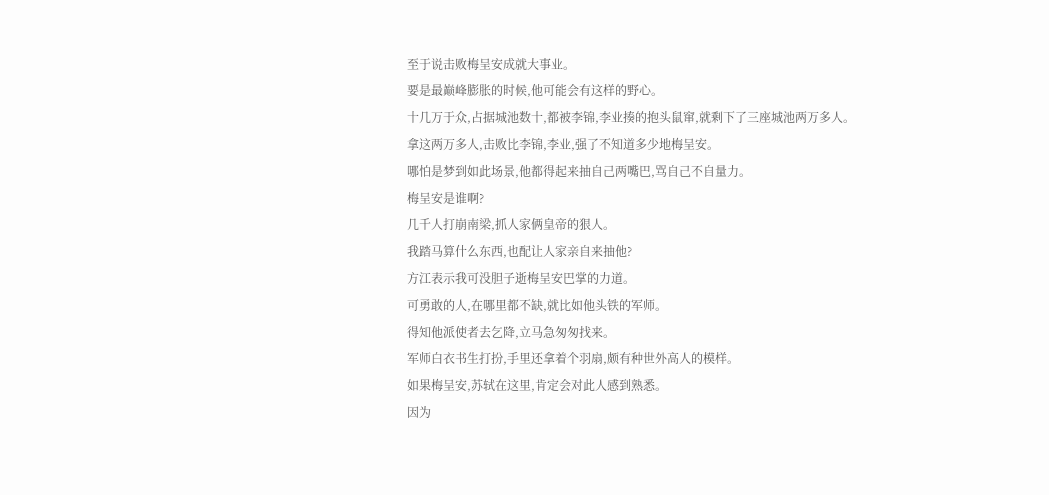至于说击败梅呈安成就大事业。
要是最巅峰膨胀的时候,他可能会有这样的野心。
十几万于众,占据城池数十,都被李锦,李业揍的抱头鼠窜,就剩下了三座城池两万多人。
拿这两万多人,击败比李锦,李业,强了不知道多少地梅呈安。
哪怕是梦到如此场景,他都得起来抽自己两嘴巴,骂自己不自量力。
梅呈安是谁啊?
几千人打崩南梁,抓人家俩皇帝的狠人。
我踏马算什么东西,也配让人家亲自来抽他?
方江表示我可没胆子逝梅呈安巴掌的力道。
可勇敢的人,在哪里都不缺,就比如他头铁的军师。
得知他派使者去乞降,立马急匆匆找来。
军师白衣书生打扮,手里还拿着个羽扇,颇有种世外高人的模样。
如果梅呈安,苏轼在这里,肯定会对此人感到熟悉。
因为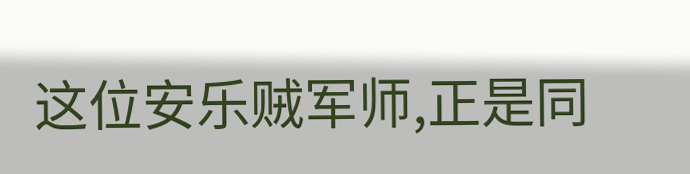这位安乐贼军师,正是同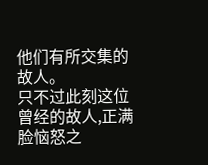他们有所交集的故人。
只不过此刻这位曾经的故人,正满脸恼怒之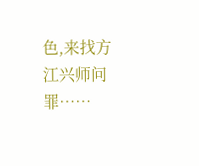色,来找方江兴师问罪……